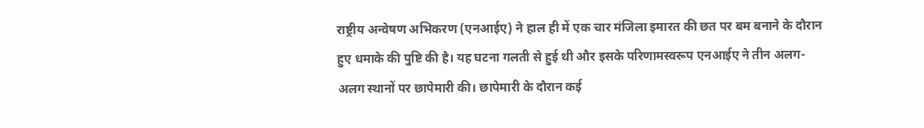राष्ट्रीय अन्वेषण अभिकरण (एनआईए) ने हाल ही में एक चार मंजिला इमारत की छत पर बम बनाने के दौरान हुए धमाके की पुष्टि की है। यह घटना गलती से हुई थी और इसके परिणामस्वरूप एनआईए ने तीन अलग-अलग स्थानों पर छापेमारी की। छापेमारी के दौरान कई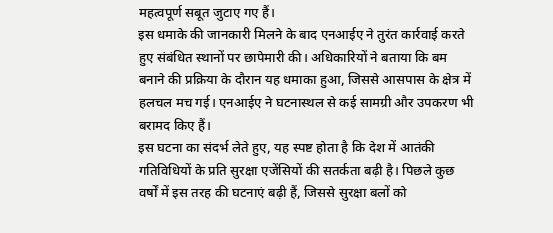महत्वपूर्ण सबूत जुटाए गए हैं।
इस धमाके की जानकारी मिलने के बाद एनआईए ने तुरंत कार्रवाई करते हुए संबंधित स्थानों पर छापेमारी की। अधिकारियों ने बताया कि बम बनाने की प्रक्रिया के दौरान यह धमाका हुआ, जिससे आसपास के क्षेत्र में हलचल मच गई। एनआईए ने घटनास्थल से कई सामग्री और उपकरण भी बरामद किए हैं।
इस घटना का संदर्भ लेते हुए, यह स्पष्ट होता है कि देश में आतंकी गतिविधियों के प्रति सुरक्षा एजेंसियों की सतर्कता बढ़ी है। पिछले कुछ वर्षों में इस तरह की घटनाएं बढ़ी हैं, जिससे सुरक्षा बलों को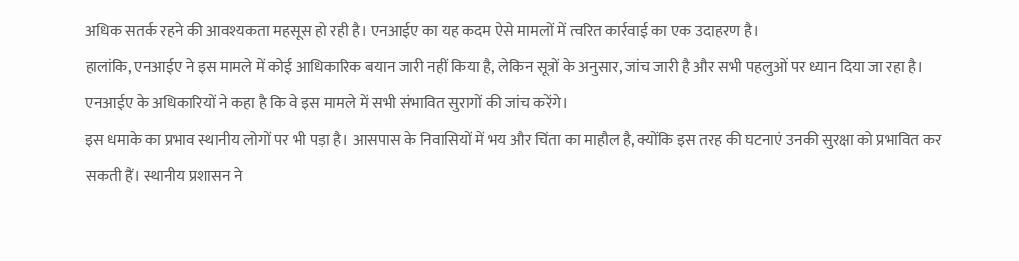अधिक सतर्क रहने की आवश्यकता महसूस हो रही है। एनआईए का यह कदम ऐसे मामलों में त्वरित कार्रवाई का एक उदाहरण है।
हालांकि, एनआईए ने इस मामले में कोई आधिकारिक बयान जारी नहीं किया है, लेकिन सूत्रों के अनुसार, जांच जारी है और सभी पहलुओं पर ध्यान दिया जा रहा है। एनआईए के अधिकारियों ने कहा है कि वे इस मामले में सभी संभावित सुरागों की जांच करेंगे।
इस धमाके का प्रभाव स्थानीय लोगों पर भी पड़ा है। आसपास के निवासियों में भय और चिंता का माहौल है, क्योंकि इस तरह की घटनाएं उनकी सुरक्षा को प्रभावित कर सकती हैं। स्थानीय प्रशासन ने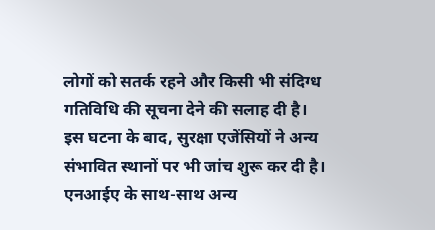लोगों को सतर्क रहने और किसी भी संदिग्ध गतिविधि की सूचना देने की सलाह दी है।
इस घटना के बाद, सुरक्षा एजेंसियों ने अन्य संभावित स्थानों पर भी जांच शुरू कर दी है। एनआईए के साथ-साथ अन्य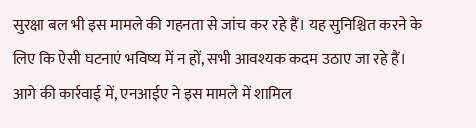सुरक्षा बल भी इस मामले की गहनता से जांच कर रहे हैं। यह सुनिश्चित करने के लिए कि ऐसी घटनाएं भविष्य में न हों, सभी आवश्यक कदम उठाए जा रहे हैं।
आगे की कार्रवाई में, एनआईए ने इस मामले में शामिल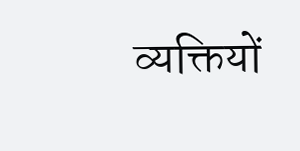व्यक्तियों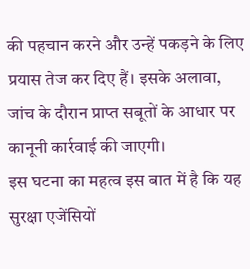की पहचान करने और उन्हें पकड़ने के लिए प्रयास तेज कर दिए हैं। इसके अलावा, जांच के दौरान प्राप्त सबूतों के आधार पर कानूनी कार्रवाई की जाएगी।
इस घटना का महत्व इस बात में है कि यह सुरक्षा एजेंसियों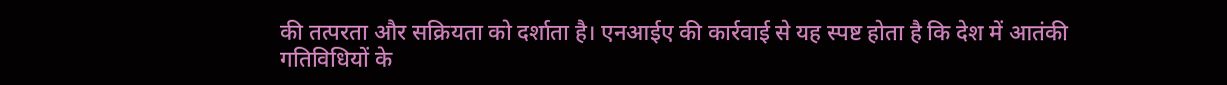की तत्परता और सक्रियता को दर्शाता है। एनआईए की कार्रवाई से यह स्पष्ट होता है कि देश में आतंकी गतिविधियों के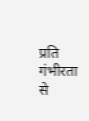प्रति गंभीरता से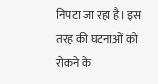निपटा जा रहा है। इस तरह की घटनाओं को रोकने के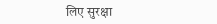लिए सुरक्षा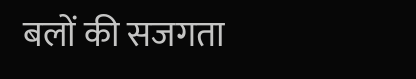बलों की सजगता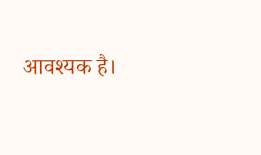आवश्यक है।